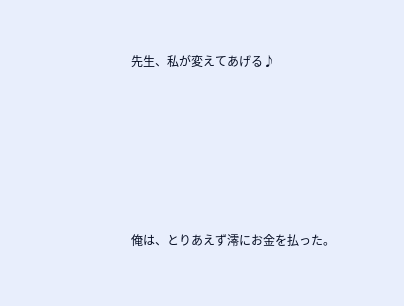先生、私が変えてあげる♪






俺は、とりあえず澪にお金を払った。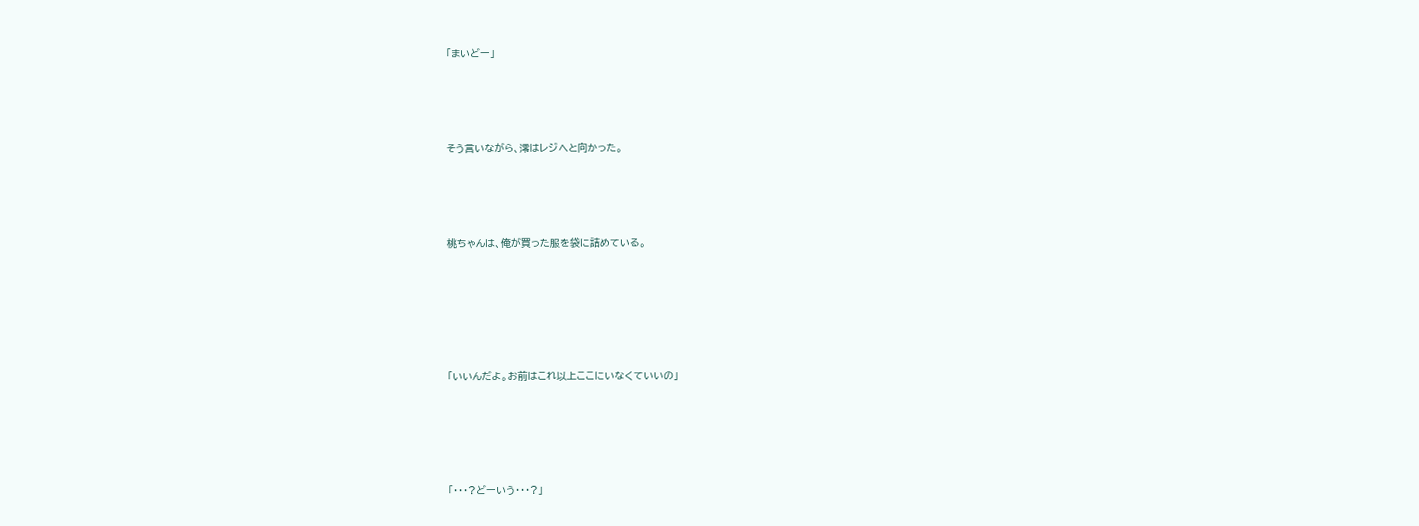「まいどー」




そう言いながら、澪はレジへと向かった。




桃ちゃんは、俺が買った服を袋に詰めている。






「いいんだよ。お前はこれ以上ここにいなくていいの」





「・・・?どーいう・・・?」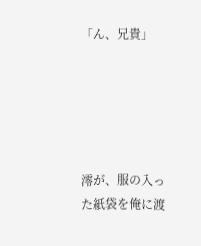「ん、兄貴」





澪が、服の入った紙袋を俺に渡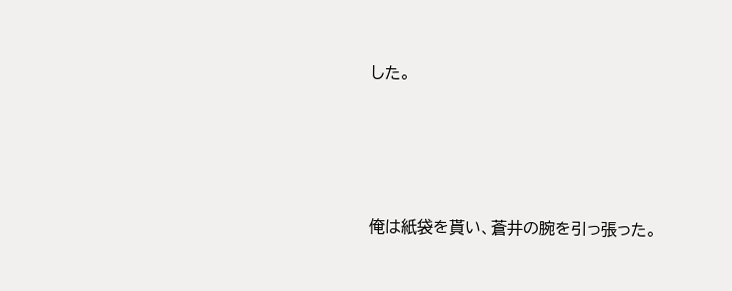した。




俺は紙袋を貰い、蒼井の腕を引っ張った。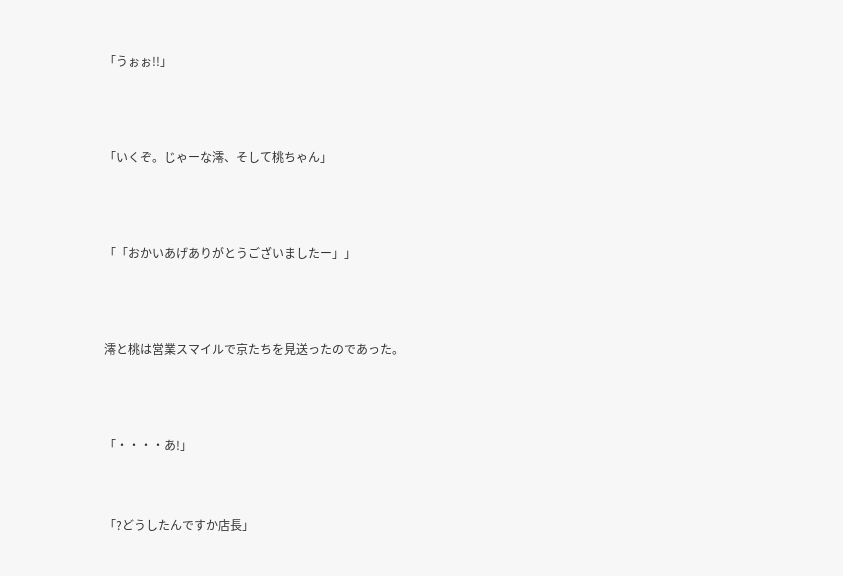「うぉぉ!!」





「いくぞ。じゃーな澪、そして桃ちゃん」





「「おかいあげありがとうございましたー」」





澪と桃は営業スマイルで京たちを見送ったのであった。





「・・・・あ!」




「?どうしたんですか店長」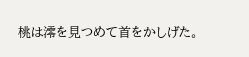桃は澪を見つめて首をかしげた。